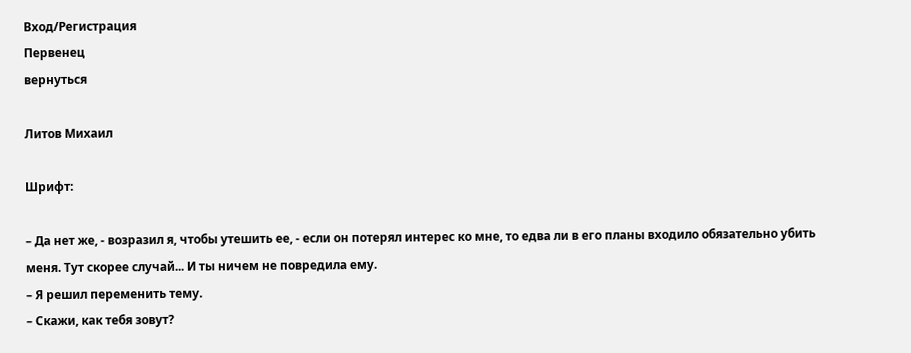Вход/Регистрация
Первенец
вернуться

Литов Михаил

Шрифт:

– Да нет же, - возразил я, чтобы утешить ее, - если он потерял интерес ко мне, то едва ли в его планы входило обязательно убить меня. Тут скорее случай... И ты ничем не повредила ему.
– Я решил переменить тему.
– Скажи, как тебя зовут?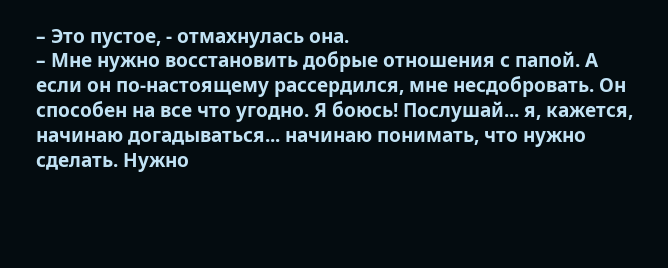– Это пустое, - отмахнулась она.
– Мне нужно восстановить добрые отношения с папой. А если он по-настоящему рассердился, мне несдобровать. Он способен на все что угодно. Я боюсь! Послушай... я, кажется, начинаю догадываться... начинаю понимать, что нужно сделать. Нужно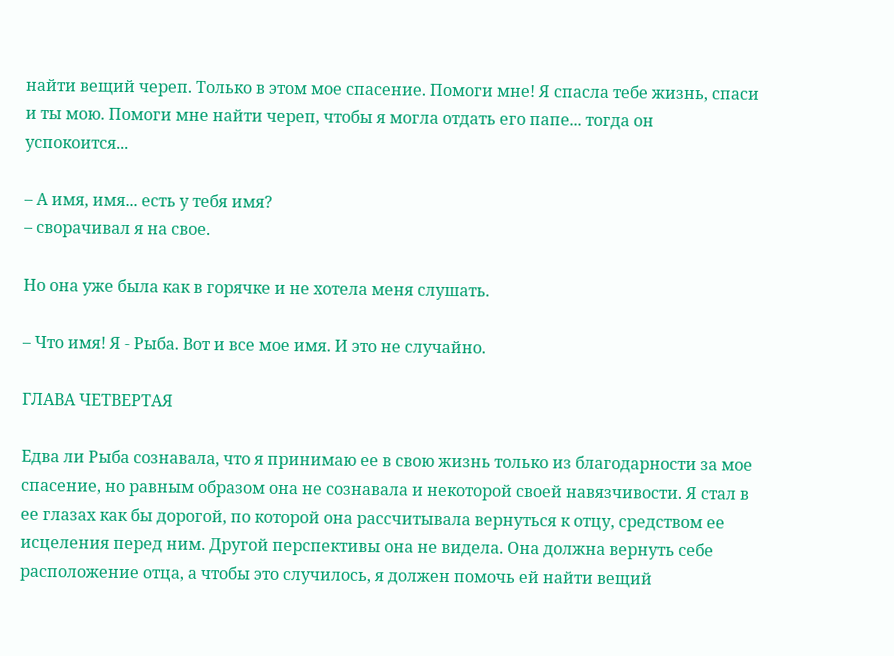найти вещий череп. Только в этом мое спасение. Помоги мне! Я спасла тебе жизнь, спаси и ты мою. Помоги мне найти череп, чтобы я могла отдать его папе... тогда он успокоится...

– А имя, имя... есть у тебя имя?
– сворачивал я на свое.

Но она уже была как в горячке и не хотела меня слушать.

– Что имя! Я - Рыба. Вот и все мое имя. И это не случайно.

ГЛАВА ЧЕТВЕРТАЯ

Едва ли Рыба сознавала, что я принимаю ее в свою жизнь только из благодарности за мое спасение, но равным образом она не сознавала и некоторой своей навязчивости. Я стал в ее глазах как бы дорогой, по которой она рассчитывала вернуться к отцу, средством ее исцеления перед ним. Другой перспективы она не видела. Она должна вернуть себе расположение отца, а чтобы это случилось, я должен помочь ей найти вещий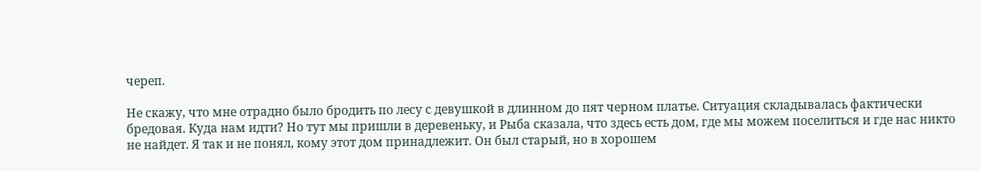череп.

Не скажу, что мне отрадно было бродить по лесу с девушкой в длинном до пят черном платье. Ситуация складывалась фактически бредовая. Куда нам идти? Но тут мы пришли в деревеньку, и Рыба сказала, что здесь есть дом, где мы можем поселиться и где нас никто не найдет. Я так и не понял, кому этот дом принадлежит. Он был старый, но в хорошем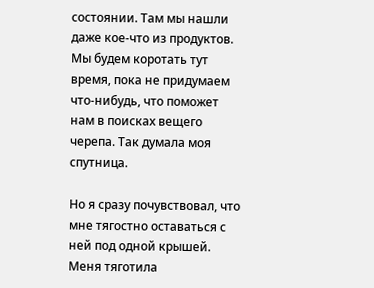состоянии. Там мы нашли даже кое-что из продуктов. Мы будем коротать тут время, пока не придумаем что-нибудь, что поможет нам в поисках вещего черепа. Так думала моя спутница.

Но я сразу почувствовал, что мне тягостно оставаться с ней под одной крышей. Меня тяготила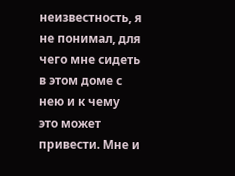неизвестность, я не понимал, для чего мне сидеть в этом доме с нею и к чему это может привести. Мне и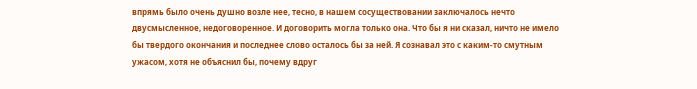впрямь было очень душно возле нее, тесно, в нашем сосуществовании заключалось нечто двусмысленное, недоговоренное. И договорить могла только она. Что бы я ни сказал, ничто не имело бы твердого окончания и последнее слово осталось бы за ней. Я сознавал это с каким-то смутным ужасом, хотя не объяснил бы, почему вдруг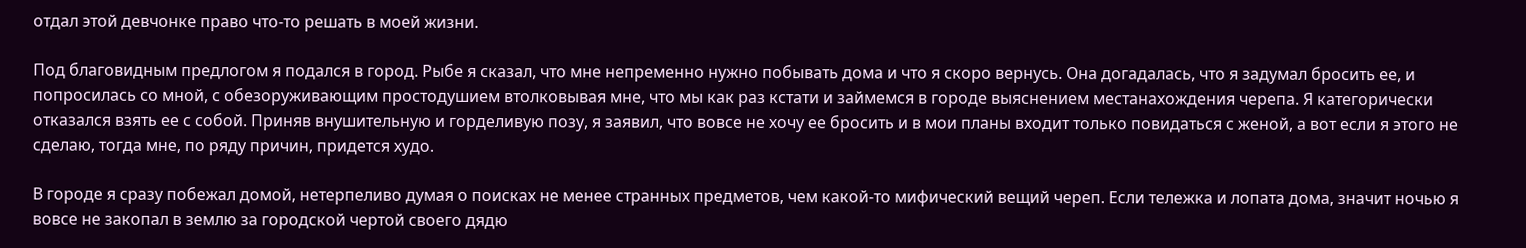отдал этой девчонке право что-то решать в моей жизни.

Под благовидным предлогом я подался в город. Рыбе я сказал, что мне непременно нужно побывать дома и что я скоро вернусь. Она догадалась, что я задумал бросить ее, и попросилась со мной, с обезоруживающим простодушием втолковывая мне, что мы как раз кстати и займемся в городе выяснением местанахождения черепа. Я категорически отказался взять ее с собой. Приняв внушительную и горделивую позу, я заявил, что вовсе не хочу ее бросить и в мои планы входит только повидаться с женой, а вот если я этого не сделаю, тогда мне, по ряду причин, придется худо.

В городе я сразу побежал домой, нетерпеливо думая о поисках не менее странных предметов, чем какой-то мифический вещий череп. Если тележка и лопата дома, значит ночью я вовсе не закопал в землю за городской чертой своего дядю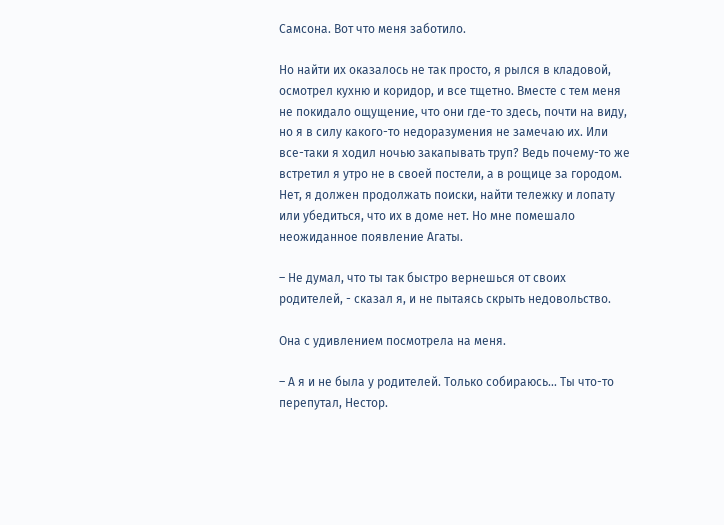Самсона. Вот что меня заботило.

Но найти их оказалось не так просто, я рылся в кладовой, осмотрел кухню и коридор, и все тщетно. Вместе с тем меня не покидало ощущение, что они где-то здесь, почти на виду, но я в силу какого-то недоразумения не замечаю их. Или все-таки я ходил ночью закапывать труп? Ведь почему-то же встретил я утро не в своей постели, а в рощице за городом. Нет, я должен продолжать поиски, найти тележку и лопату или убедиться, что их в доме нет. Но мне помешало неожиданное появление Агаты.

– Не думал, что ты так быстро вернешься от своих родителей, - сказал я, и не пытаясь скрыть недовольство.

Она с удивлением посмотрела на меня.

– А я и не была у родителей. Только собираюсь... Ты что-то перепутал, Нестор.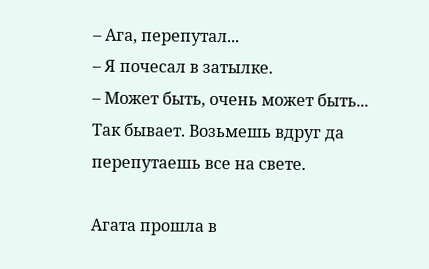– Ага, перепутал...
– Я почесал в затылке.
– Может быть, очень может быть... Так бывает. Возьмешь вдруг да перепутаешь все на свете.

Агата прошла в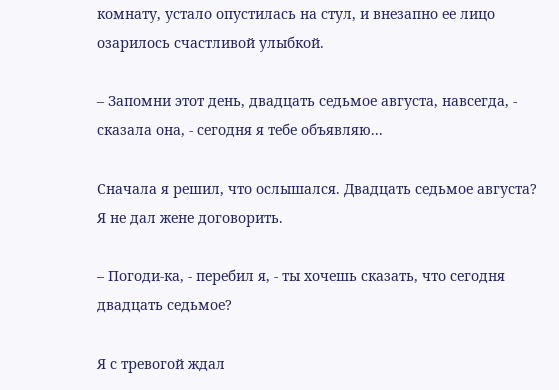комнату, устало опустилась на стул, и внезапно ее лицо озарилось счастливой улыбкой.

– Запомни этот день, двадцать седьмое августа, навсегда, - сказала она, - сегодня я тебе объявляю...

Сначала я решил, что ослышался. Двадцать седьмое августа? Я не дал жене договорить.

– Погоди-ка, - перебил я, - ты хочешь сказать, что сегодня двадцать седьмое?

Я с тревогой ждал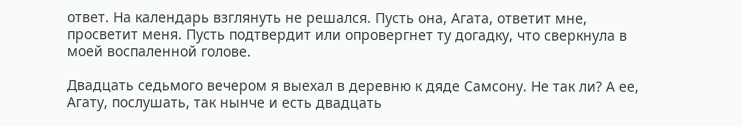ответ. На календарь взглянуть не решался. Пусть она, Агата, ответит мне, просветит меня. Пусть подтвердит или опровергнет ту догадку, что сверкнула в моей воспаленной голове.

Двадцать седьмого вечером я выехал в деревню к дяде Самсону. Не так ли? А ее, Агату, послушать, так нынче и есть двадцать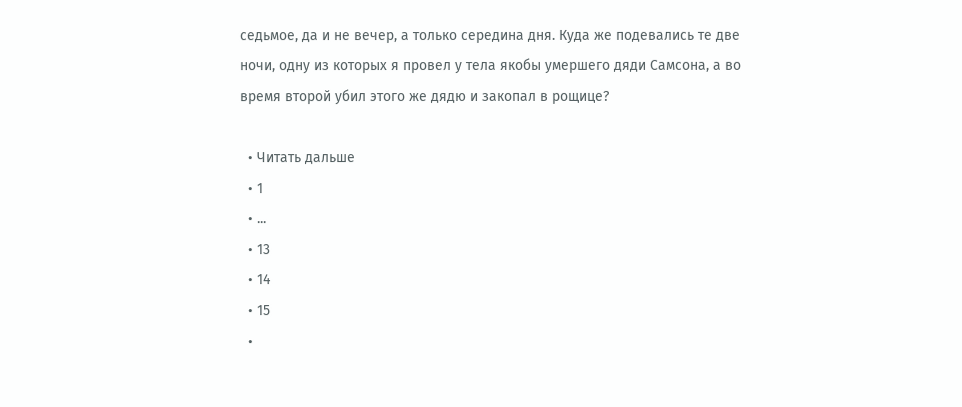седьмое, да и не вечер, а только середина дня. Куда же подевались те две ночи, одну из которых я провел у тела якобы умершего дяди Самсона, а во время второй убил этого же дядю и закопал в рощице?

  • Читать дальше
  • 1
  • ...
  • 13
  • 14
  • 15
  •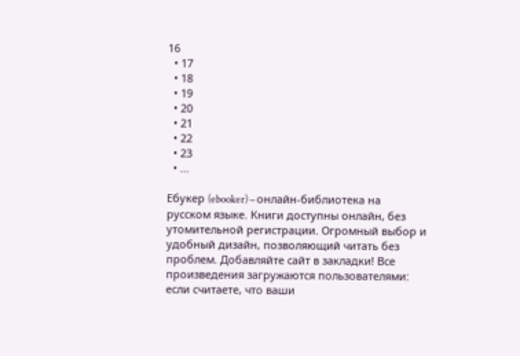16
  • 17
  • 18
  • 19
  • 20
  • 21
  • 22
  • 23
  • ...

Ебукер (ebooker) – онлайн-библиотека на русском языке. Книги доступны онлайн, без утомительной регистрации. Огромный выбор и удобный дизайн, позволяющий читать без проблем. Добавляйте сайт в закладки! Все произведения загружаются пользователями: если считаете, что ваши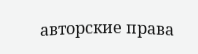авторские права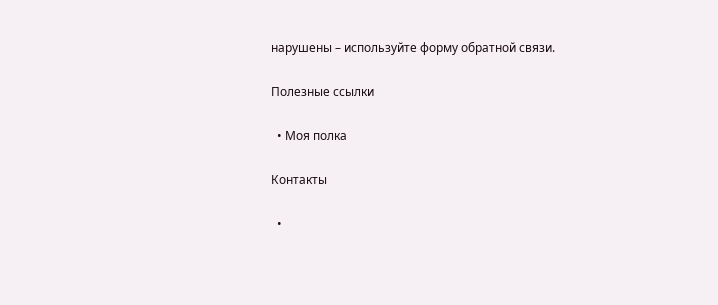нарушены – используйте форму обратной связи.

Полезные ссылки

  • Моя полка

Контакты

  •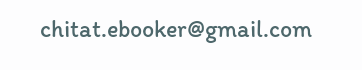chitat.ebooker@gmail.com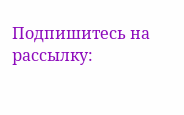Подпишитесь на рассылку: